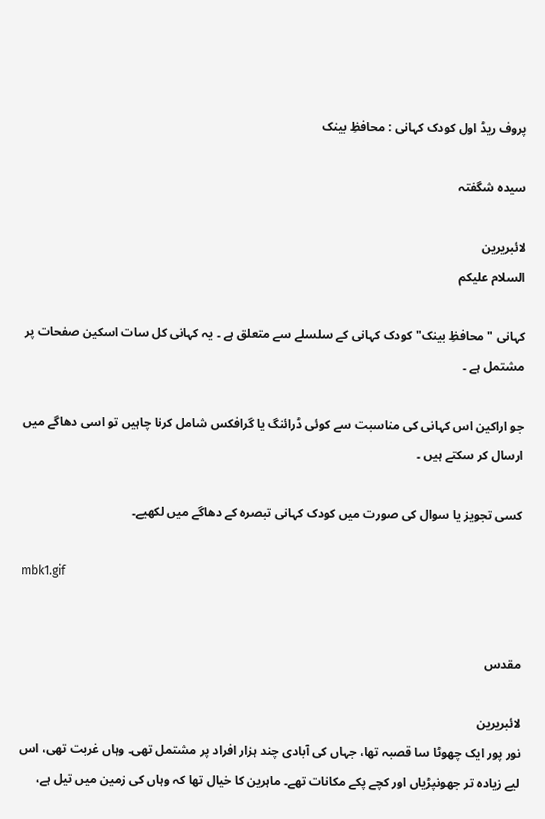پروف ریڈ اول کودک کہانی : محافظِ بینک

سیدہ شگفتہ

لائبریرین
السلام علیکم

کہانی "محافظِ بینک" کودک کہانی کے سلسلے سے متعلق ہے ۔ یہ کہانی کل سات اسکین صفحات پر مشتمل ہے ۔

جو اراکین اس کہانی کی مناسبت سے کوئی ڈرائنگ یا گرافکس شامل کرنا چاہیں تو اسی دھاگے میں ارسال کر سکتے ہیں ۔

کسی تجویز یا سوال کی صورت میں کودک کہانی تبصرہ کے دھاگے میں لکھیے۔

mbk1.gif


مقدس

لائبریرین
نور پور ایک چھوٹا سا قصبہ تھا، جہاں کی آبادی چند ہزار افراد پر مشتمل تھی۔ وہاں غربت تھی، اس لیے زیادہ تر جھونپڑیاں اور کچے پکے مکانات تھے۔ ماہرین کا خیال تھا کہ وہاں کی زمین میں تیل ہے،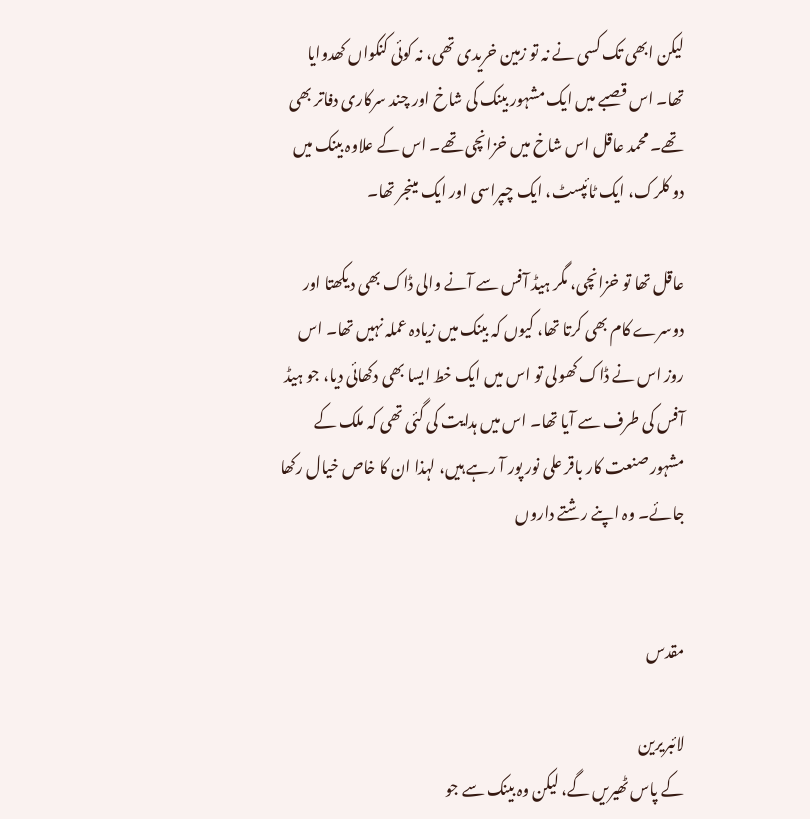لیکن ابھی تک کسی نے نہ تو زمین خریدی تھی، نہ کوئی کنکواں کھدوایا تھا۔ اس قصبے میں ایک مشہور بینک کی شاخ اور چند سرکاری دفاتر بھی تھے۔ محمد عاقل اس شاخ میں خزانچی تھے۔ اس کے علاوہ بینک میں دو کلرک، ایک ٹائپسٹ، ایک چپراسی اور ایک مینجر تھا۔

عاقل تھا تو خزانچی، مگر ہیڈ آفس سے آنے والی ڈاک بھی دیکھتا اور دوسرے کام بھی کرتا تھا، کیوں کہ بینک میں زیادہ عملہ نہیں تھا۔ اس روز اس نے ڈاک کھولی تو اس میں ایک خط ایسا بھی دکھائی دیا، جو ہیڈ آفس کی طرف سے آیا تھا۔ اس میں ہدایت کی گئی تھی کہ ملک کے مشہور صنعت کار باقر علی نور پور آ رہے ہیں، لہذا ان کا خاص خیال رکھا جائے۔ وہ اپنے رشتے داروں


مقدس

لائبریرین
کے پاس ٹھیریں گے، لیکن وہ بینک سے جو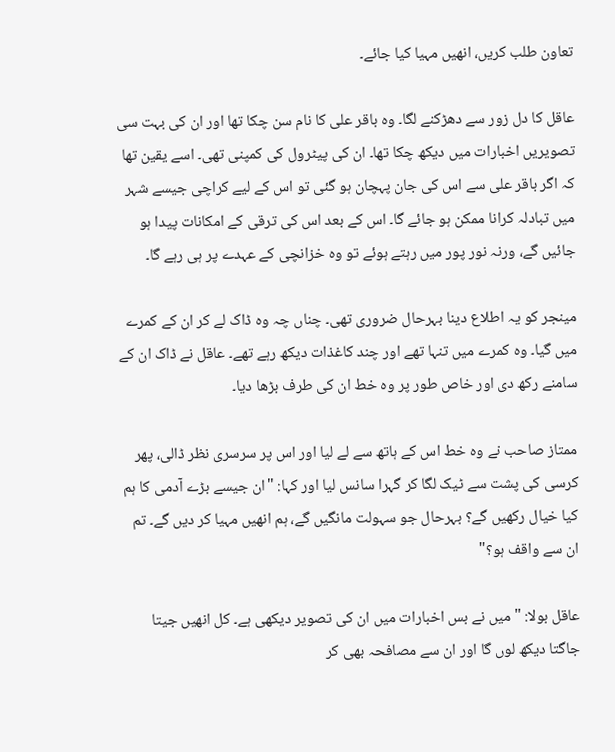تعاون طلب کریں، انھیں مہیا کیا جائے۔

عاقل کا دل زور سے دھڑکنے لگا۔ وہ باقر علی کا نام سن چکا تھا اور ان کی بہت سی تصویریں اخبارات میں دیکھ چکا تھا۔ ان کی پیٹرول کی کمپنی تھی۔ اسے یقین تھا کہ اگر باقر علی سے اس کی جان پہچان ہو گئی تو اس کے لیے کراچی جیسے شہر میں تبادلہ کرانا ممکن ہو جائے گا۔ اس کے بعد اس کی ترقی کے امکانات پیدا ہو جائیں گے، ورنہ نور پور میں رہتے ہوئے تو وہ خزانچی کے عہدے پر ہی رہے گا۔

مینجر کو یہ اطلاع دینا بہرحال ضروری تھی۔ چناں چہ وہ ڈاک لے کر ان کے کمرے میں گیا۔ وہ کمرے میں تنہا تھے اور چند کاغذات دیکھ رہے تھے۔ عاقل نے ڈاک ان کے سامنے رکھ دی اور خاص طور پر وہ خط ان کی طرف بڑھا دیا۔

ممتاز صاحب نے وہ خط اس کے ہاتھ سے لے لیا اور اس پر سرسری نظر ڈالی، پھر کرسی کی پشت سے ٹیک لگا کر گہرا سانس لیا اور کہا: "ان جیسے بڑے آدمی کا ہم کیا خیال رکھیں گے؟ بہرحال جو سہولت مانگیں گے، ہم انھیں مہیا کر دیں گے۔ تم ان سے واقف ہو؟"

عاقل بولا: "میں نے بس اخبارات میں ان کی تصویر دیکھی ہے۔ کل انھیں جیتا جاگتا دیکھ لوں گا اور ان سے مصافحہ بھی کر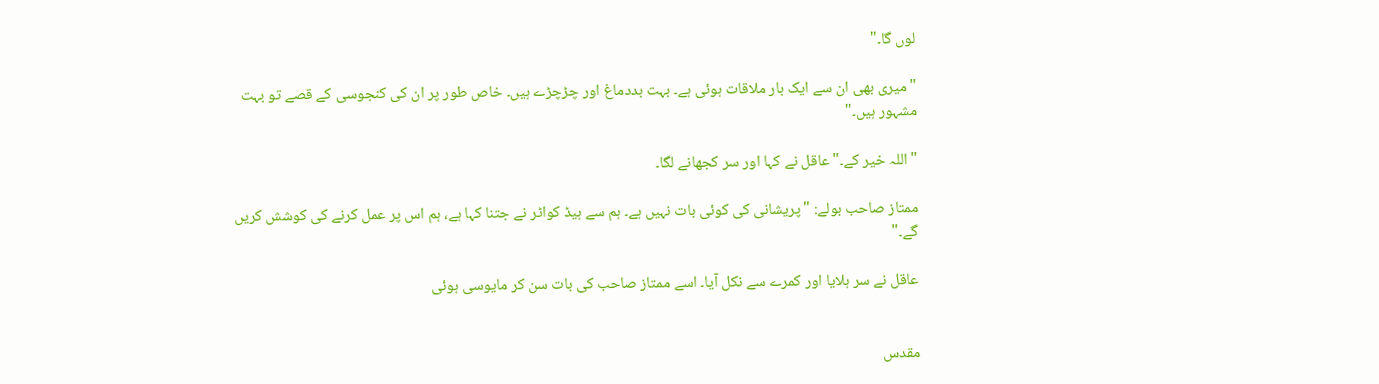لوں گا۔"

"میری بھی ان سے ایک بار ملاقات ہوئی ہے۔ بہت بددماغ اور چڑچڑے ہیں۔ خاص طور پر ان کی کنجوسی کے قصے تو بہت مشہور ہیں۔"

"اللہ خیر کے۔" عاقل نے کہا اور سر کجھانے لگا۔

ممتاز صاحب بولے: "پریشانی کی کوئی بات نہیں ہے۔ ہم سے ہیڈ کواٹر نے جتنا کہا ہے، ہم اس پر عمل کرنے کی کوشش کریں گے۔"

عاقل نے سر ہلایا اور کمرے سے نکل آیا۔ اسے ممتاز صاحب کی بات سن کر مایوسی ہوئی


مقدس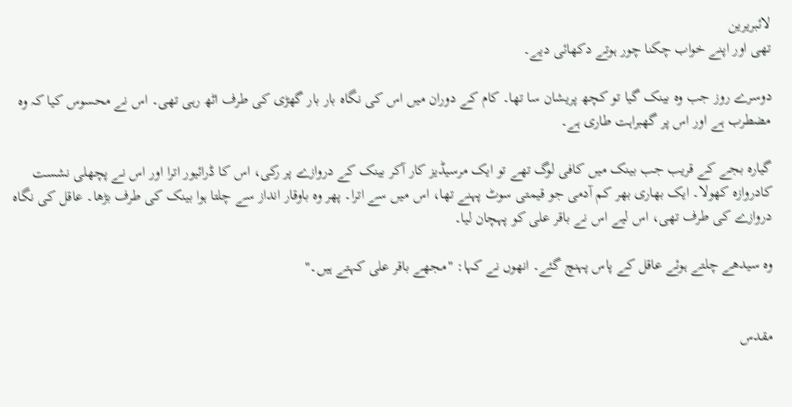لائبریرین
تھی اور اپنے خواب چکنا چور ہوتے دکھائی دیے۔

دوسرے روز جب وہ بینک گیا تو کچھ پریشان سا تھا۔ کام کے دوران میں اس کی نگاہ بار بار گھڑی کی طرف اٹھ رہی تھی۔ اس نے محسوس کیا کہ وہ مضطرب ہے اور اس پر گھبراہت طاری ہے۔

گیارہ بجے کے قریب جب بینک میں کافی لوگ تھے تو ایک مرسیڈیز کار آکر بینک کے دروازے پر رکی، اس کا ڈرائیور اترا اور اس نے پچھلی نشست کادروازہ کھولا۔ ایک بھاری بھر کم آدمی جو قیمتی سوٹ پہنے تھا، اس میں سے اترا۔ پھر وہ باوقار انداز سے چلتا ہوا بینک کی طرف بڑھا۔ عاقل کی نگاہ دروازے کی طرف تھی، اس لیے اس نے باقر علی کو پہچان لیا۔

وہ سیدھے چلتے ہوئے عاقل کے پاس پہنچ گئے۔ انھوں نے کہا: "مجھے باقر علی کہتے ہیں۔"


مقدس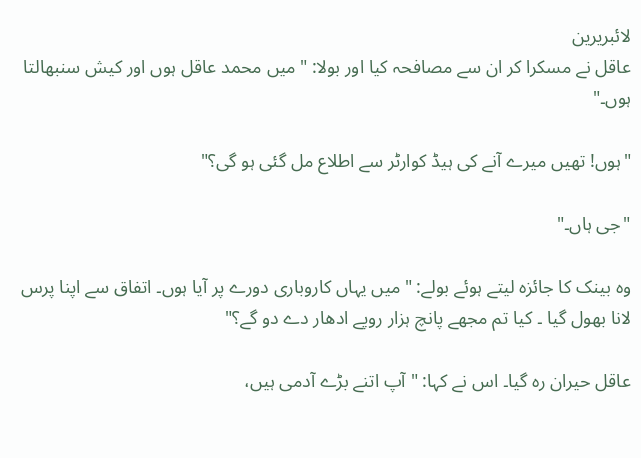لائبریرین
عاقل نے مسکرا کر ان سے مصافحہ کیا اور بولا: "میں محمد عاقل ہوں اور کیش سنبھالتا ہوں۔"

"ہوں! تھیں میرے آنے کی ہیڈ کوارٹر سے اطلاع مل گئی ہو گی؟"

"جی ہاں۔"

وہ بینک کا جائزہ لیتے ہوئے بولے: "میں یہاں کاروباری دورے پر آیا ہوں۔ اتفاق سے اپنا پرس لانا بھول گیا ۔ کیا تم مجھے پانچ ہزار روپے ادھار دے دو گے؟"

عاقل حیران رہ گیا۔ اس نے کہا: "آپ اتنے بڑے آدمی ہیں،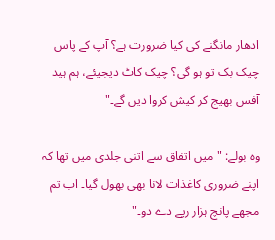ادھار مانگنے کی کیا ضرورت ہے؟ آپ کے پاس چیک بک تو ہو گی؟ چیک کاٹ دیجیئے، ہم ہید آفس بھیج کر کیش کروا دیں گے۔"

وہ بولے: " میں اتفاق سے اتنی جلدی میں تھا کہ اپنے ضروری کاغذات لانا بھی بھول گیا۔ اب تم مجھے پانچ ہزار رپے دے دو۔"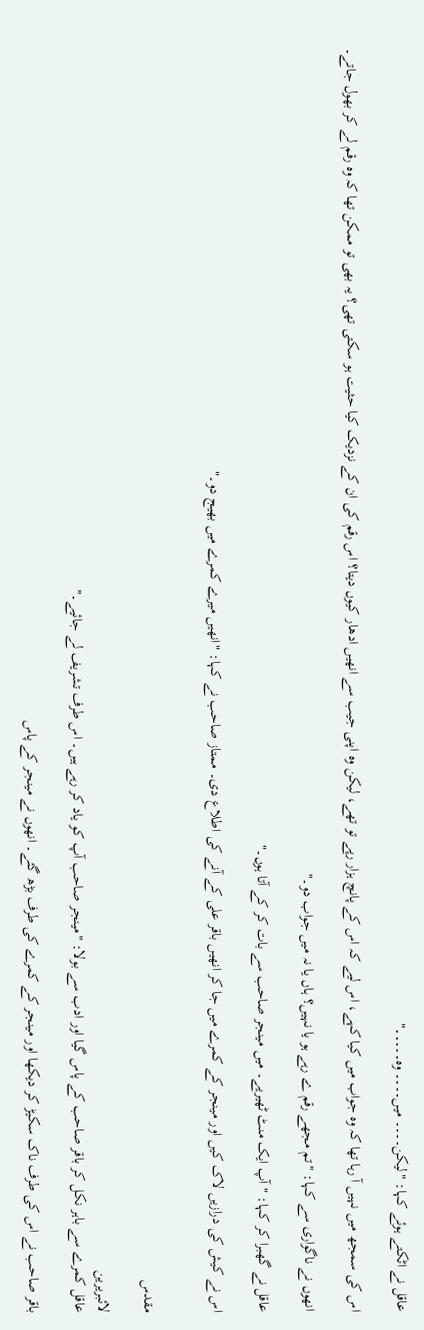عاقل نے اٹکتے ہوئے کہا: "لیکن۔۔۔۔ میں۔۔۔۔ وہ۔۔۔۔۔"

اس کی سمجھ میں نہیں آ رہا تھا کہ وہ جواب میں کیا کہے، اس لیے کہ اس کے پانچ ہزار رپے تو تھے، لیکن وہ اپنی جیب سے انھیں ادھار کیوں دیتا؟ اس رقم کی ان کے نزدیک کیا حثیت ہو سکتی تھی؟ یہ بھی تو ممکن تھا کہ وہ رقم لے کر بھول جاتے۔

انھوں نے ناگواری سے کہا: "تم مجھے رقم ے رہے ہو یا نہیں؟ ہاں یا نہ میں جواب دو۔"

عاقل نے گھبرا کر کہا: "آپ ایک منٹ ٹھیریے۔ میں مینجر صاحب سے بات کر کے آتا ہوں۔"

اس نے کیش کی درازیں لاک کیں اور مینجر کے کمرے میں جا کر انھیں باقر علی کے آنے کی اطلاع دی۔ ممتاز صاحب نے کہا: "انھیں میرے کمرے میں بھیج دو۔"


مقدس

لائبریرین
عاقل کمرے سے باہر نکل کر باقر صاحب کے پاس گیا اور ادب سے بولا: "مینجر صاحب آپ کو یاد کر رہے ہیں۔ اس طرف تشریف لے جائیے۔"

باقر صاحب نے اس کی طرف ناک سکیڑ کر دیکھا اور مینجر کے کمرے کی طرف بڑھ گئے۔ انھوں نے مینجر کے پاس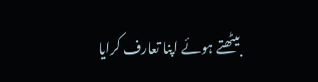بیٹھتے ہوئے اپنا تعارف کرایا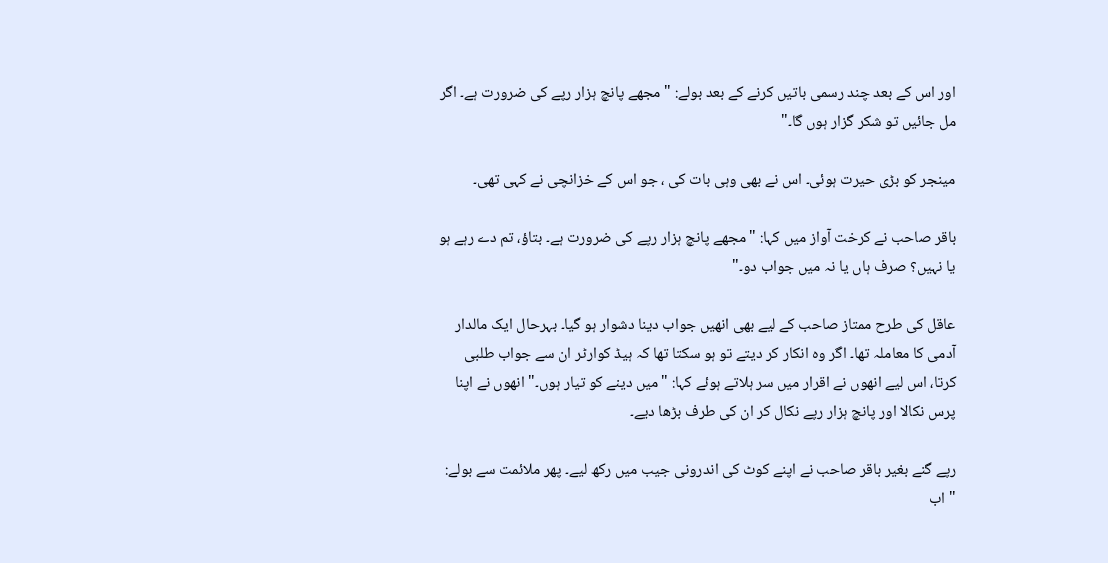اور اس کے بعد چند رسمی باتیں کرنے کے بعد بولے: " مجھے پانچ ہزار رپے کی ضرورت ہے۔ اگر مل جائیں تو شکر گزار ہوں گا۔"

مینجر کو بڑی حیرت ہوئی۔ اس نے بھی وہی بات کی ، جو اس کے خزانچی نے کہی تھی۔

باقر صاحب نے کرخت آواز میں کہا: "مجھے پانچ ہزار رپے کی ضرورت ہے۔ بتاؤ، تم دے رہے ہو یا نہیں؟ صرف ہاں یا نہ میں جواب دو۔"

عاقل کی طرح ممتاز صاحب کے لیے بھی انھیں جواب دینا دشوار ہو گیا۔ بہرحال ایک مالدار آدمی کا معاملہ تھا۔ اگر وہ انکار کر دیتے تو ہو سکتا تھا کہ ہیڈ کوارٹر ان سے جواب طلبی کرتا، اس لیے انھوں نے اقرار میں سر ہلاتے ہوئے کہا: "میں دینے کو تیار ہوں۔" انھوں نے اپنا پرس نکالا اور پانچ ہزار رپے نکال کر ان کی طرف بڑھا دیے۔

رپے گنے بغیر باقر صاحب نے اپنے کوٹ کی اندرونی جیب میں رکھ لیے۔ پھر ملائمت سے بولے: " اب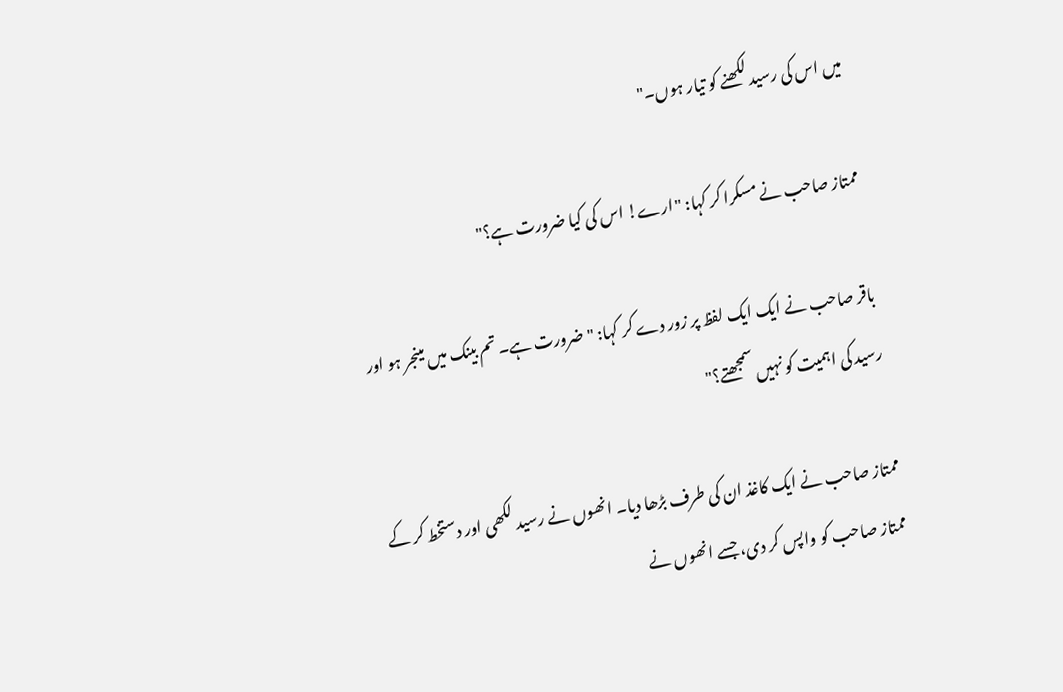میں اس کی رسید لکھنے کو تیار ہوں۔"

ممتاز صاحب نے مسکرا کر کہا: "ارے! اس کی کیا ضرورت ہے؟"

باقر صاحب نے ایک ایک لفظ پر زور دے کر کہا: "ضرورت ہے۔ تم بینک میں مینجر ہو اور رسید کی اہمیت کو نہیں سمجھتے؟"

ممتاز صاحب نے ایک کاغذ ان کی طرف بڑھا دیا۔ انھوں نے رسید لکھی اور دستخط کر کے ممتاز صاحب کو واپس کر دی، جسے انھوں نے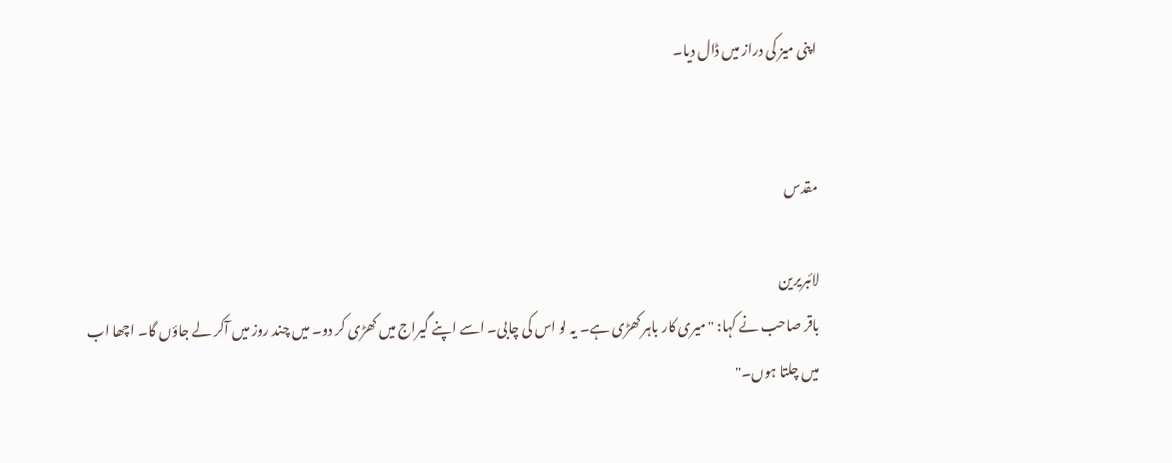اپنی میز کی دراز میں ڈال دیا۔


مقدس

لائبریرین
باقر صاحب نے کہا: "میری کار باہر کھڑی ہے۔ یہ لو اس کی چابی۔ اسے اپنے گیراج میں کھڑی کر دو۔ میں چند روز میں آکر لے جاؤں گا۔ اچھا اب میں چلتا ہوں۔"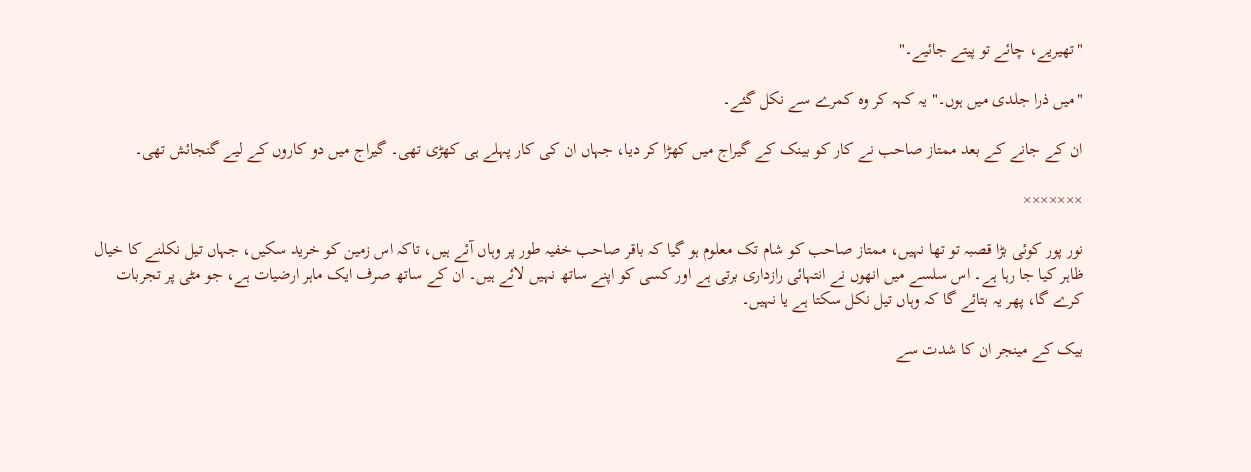"تھیریے، چائے تو پیتے جائیے۔"

"میں ذرا جلدی میں ہوں۔" یہ کہہ کر وہ کمرے سے نکل گئے۔

ان کے جانے کے بعد ممتاز صاحب نے کار کو بینک کے گیراج میں کھڑا کر دیا، جہاں ان کی کار پہلے ہی کھڑی تھی۔ گیراج میں دو کاروں کے لیے گنجائش تھی۔

×××××××

نور پور کوئی بڑا قصبہ تو تھا نہیں، ممتاز صاحب کو شام تک معلوم ہو گیا کہ باقر صاحب خفیہ طور پر وہاں آئے ہیں، تاکہ اس زمین کو خرید سکیں، جہاں تیل نکلنے کا خیال ظاہر کیا جا رہا ہے۔ اس سلسے میں انھوں نے انتہائی رازداری برتی ہے اور کسی کو اپنے ساتھ نہیں لائے ہیں۔ ان کے ساتھ صرف ایک ماہر ارضیات ہے، جو مٹی پر تجربات کرے گا، پھر یہ بتائے گا کہ وہاں تیل نکل سکتا ہے یا نہیں۔

بیک کے مینجر ان کا شدت سے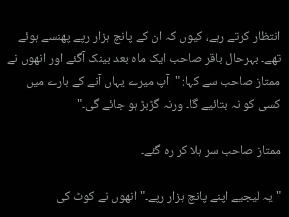انتظار کرتے رہے، کیوں کہ ان کے پانچ ہزار رپے پھنسے ہوئے تھے۔ بہرحال باقر صاحب ایک ماہ بعد بینک آگئے اور انھوں نے ممتاز صاحب سے کہا: "آپ میرے یہاں آنے کے بارے میں کسی کو نہ بتائیے گا۔ ورنہ گڑبڑ ہو جائے گی۔"

ممتاز صاحب سر ہلا کر رہ گئے۔

"یہ لیجیے اپنے پانچ ہزار رپے۔" انھوں نے کوٹ کی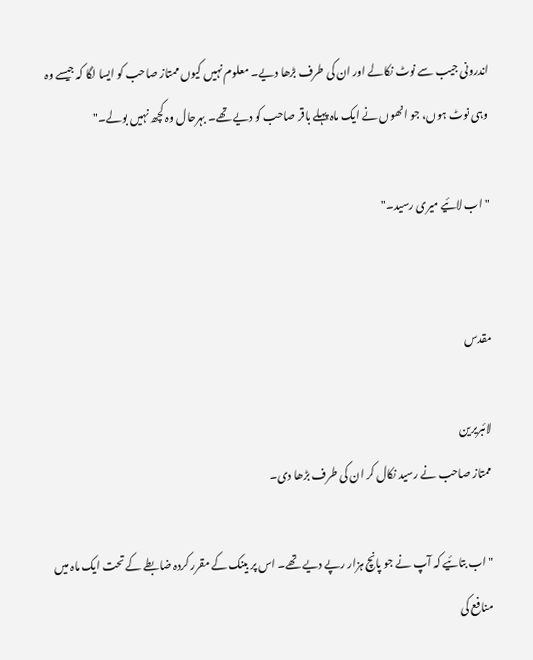اندرونی جیب سے نوٹ نکالے اور ان کی طرف بڑھا دیے۔ معلوم نہیں کیوں ممتاز صاحب کو ایسا لگا کہ جیسے وہ وہی نوٹ ہوں، جو انھوں نے ایک ماہ پہلے باقر صاحب کو دیے تھے۔ بہرحال وہ کچھ نہیں بولے۔"

"اب لائیے میری رسید۔"


مقدس

لائبریرین
ممتاز صاحب نے رسید نکال کر ان کی طرف بڑھا دی۔

"اب بتائیے کہ آپ نے جو پانچ ہزار رپے دیے تھے۔ اس پر بینک کے مقرر کردہ ضابطے کے تحت ایک ماہ میں منافع کی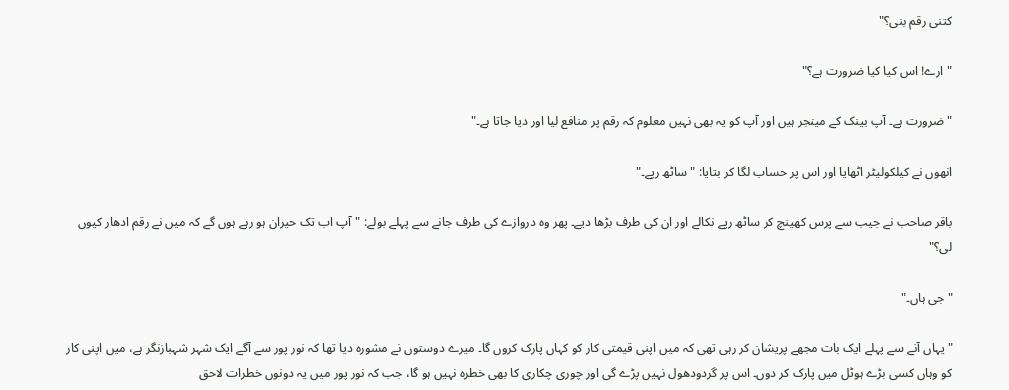کتنی رقم بنی؟"

"ارے! اس کیا کیا ضرورت ہے؟"

"ضرورت ہے۔ آپ بینک کے مینجر ہیں اور آپ کو یہ بھی نہیں معلوم کہ رقم پر منافع لیا اور دیا جاتا ہے۔"

انھوں نے کیلکولیٹر اٹھایا اور اس پر حساب لگا کر بتایا: "ساٹھ رپے۔"

باقر صاحب نے جیب سے پرس کھینچ کر ساٹھ رپے نکالے اور ان کی طرف بڑھا دیے۔ پھر وہ دروازے کی طرف جانے سے پہلے بولے: "آپ اب تک حیران ہو رہے ہوں گے کہ میں نے رقم ادھار کیوں لی؟"

"جی ہاں۔"

"یہاں آنے سے پہلے ایک بات مجھے پریشان کر رہی تھی کہ میں اپنی قیمتی کار کو کہاں پارک کروں گا۔ میرے دوستوں نے مشورہ دیا تھا کہ نور پور سے آگے ایک شہر شہبازنگر ہے، میں اپنی کار کو وہاں کسی بڑے ہوٹل میں پارک کر دوں۔ اس پر گردودھول نہیں پڑے گی اور چوری چکاری کا بھی خطرہ نہیں ہو گا، جب کہ نور پور میں یہ دونوں خطرات لاحق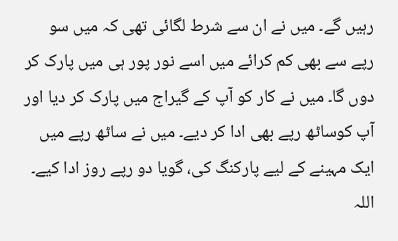رہیں گے۔ میں نے ان سے شرط لگائی تھی کہ میں سو رپے سے بھی کم کرائے میں اسے نور پور ہی میں پارک کر دوں گا۔ میں نے کار کو آپ کے گیراج میں پارک کر دیا اور آپ کوساٹھ رپے بھی ادا کر دیے۔ میں نے ساٹھ رپے میں ایک مہینے کے لیے پارکنگ کی، گویا دو رپے روز ادا کیے۔ اللہ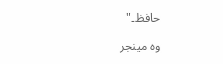حافظ۔"

وہ مینجر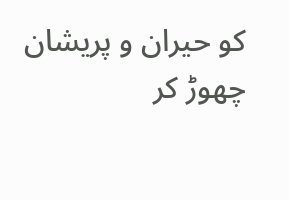کو حیران و پریشان چھوڑ کر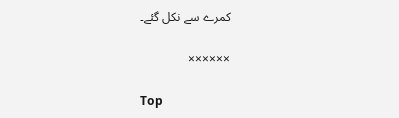کمرے سے نکل گئے۔

××××××

Top